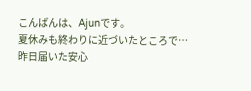こんばんは、Ajunです。
夏休みも終わりに近づいたところで…
昨日届いた安心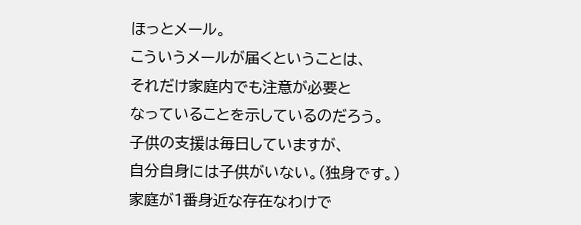ほっとメール。
こういうメールが届くということは、
それだけ家庭内でも注意が必要と
なっていることを示しているのだろう。
子供の支援は毎日していますが、
自分自身には子供がいない。(独身です。)
家庭が1番身近な存在なわけで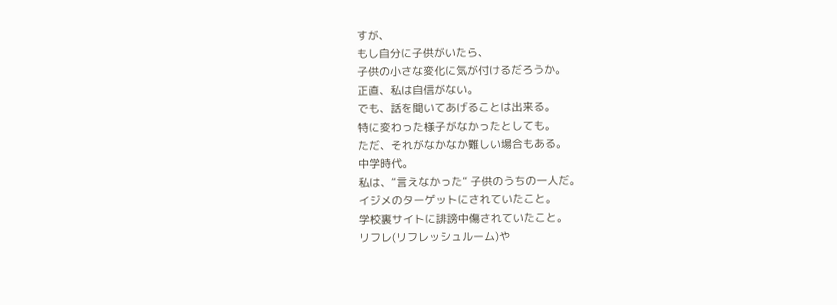すが、
もし自分に子供がいたら、
子供の小さな変化に気が付けるだろうか。
正直、私は自信がない。
でも、話を聞いてあげることは出来る。
特に変わった様子がなかったとしても。
ただ、それがなかなか難しい場合もある。
中学時代。
私は、“言えなかった” 子供のうちの一人だ。
イジメのターゲットにされていたこと。
学校裏サイトに誹謗中傷されていたこと。
リフレ(リフレッシュルーム)や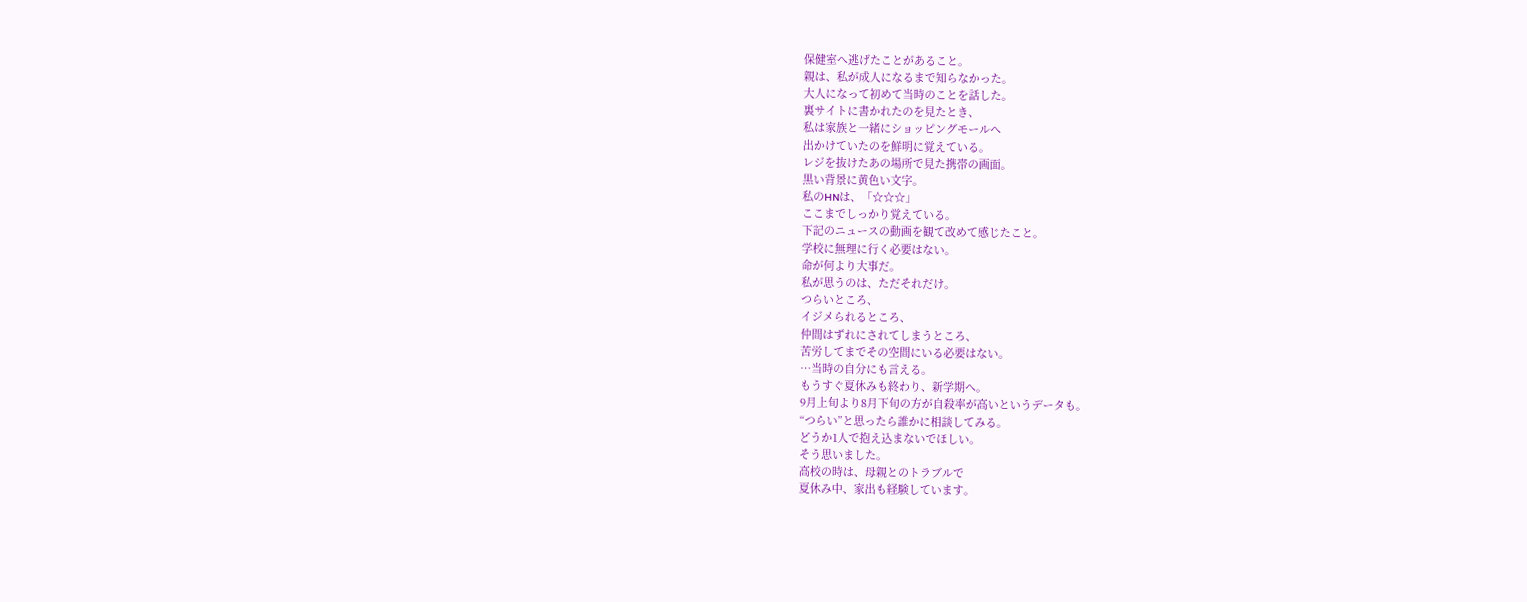保健室へ逃げたことがあること。
親は、私が成人になるまで知らなかった。
大人になって初めて当時のことを話した。
裏サイトに書かれたのを見たとき、
私は家族と一緒にショッピングモールへ
出かけていたのを鮮明に覚えている。
レジを抜けたあの場所で見た携帯の画面。
黒い背景に黄色い文字。
私のHNは、「☆☆☆」
ここまでしっかり覚えている。
下記のニュースの動画を観て改めて感じたこと。
学校に無理に行く必要はない。
命が何より大事だ。
私が思うのは、ただそれだけ。
つらいところ、
イジメられるところ、
仲間はずれにされてしまうところ、
苦労してまでその空間にいる必要はない。
…当時の自分にも言える。
もうすぐ夏休みも終わり、新学期へ。
9月上旬より8月下旬の方が自殺率が高いというデータも。
“つらい”と思ったら誰かに相談してみる。
どうか1人で抱え込まないでほしい。
そう思いました。
高校の時は、母親とのトラブルで
夏休み中、家出も経験しています。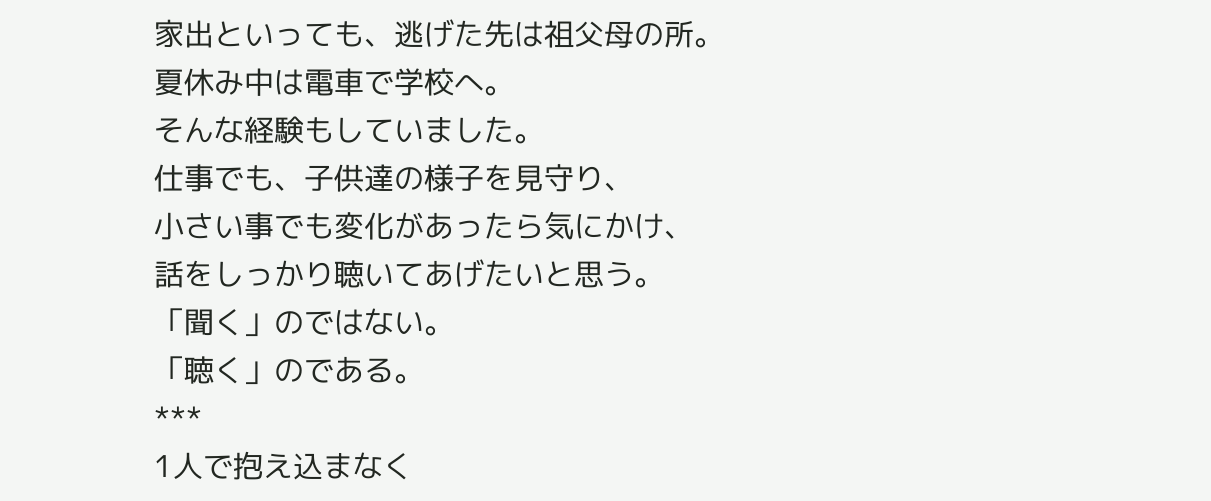家出といっても、逃げた先は祖父母の所。
夏休み中は電車で学校へ。
そんな経験もしていました。
仕事でも、子供達の様子を見守り、
小さい事でも変化があったら気にかけ、
話をしっかり聴いてあげたいと思う。
「聞く」のではない。
「聴く」のである。
***
1人で抱え込まなく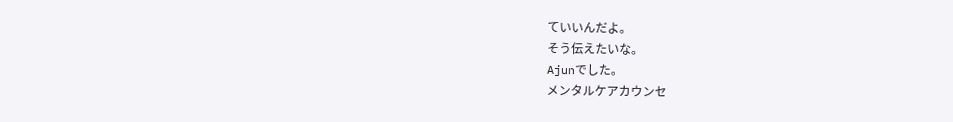ていいんだよ。
そう伝えたいな。
Ajunでした。
メンタルケアカウンセ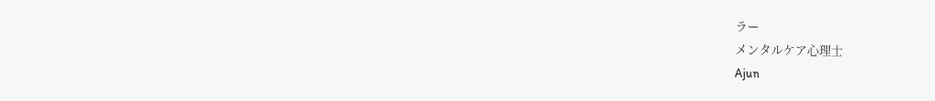ラー
メンタルケア心理士
Ajun